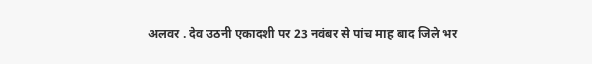अलवर . देव उठनी एकादशी पर 23 नवंबर से पांच माह बाद जिले भर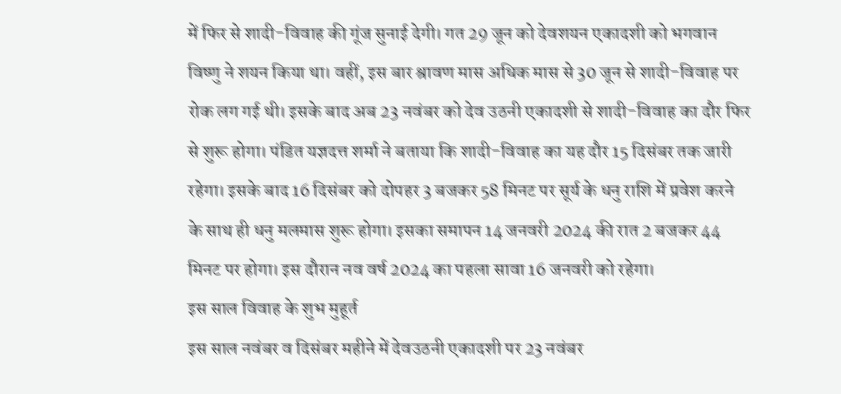में फिर से शादी-विवाह की गूंज सुनाई देगी। गत 29 जून को देवशयन एकादशी को भगवान विष्णु ने शयन किया था। वहीं, इस बार श्रावण मास अधिक मास से 30 जून से शादी-विवाह पर रोक लग गई थी। इसके बाद अब 23 नवंबर को देव उठनी एकादशी से शादी-विवाह का दौर फिर से शुरू होगा। पंडित यज्ञदत्त शर्मा ने बताया कि शादी-विवाह का यह दौर 15 दिसंबर तक जारी रहेगा। इसके बाद 16 दिसंबर को दोपहर 3 बजकर 58 मिनट पर सूर्य के धनु राशि में प्रवेश करने के साथ ही धनु मलमास शुरू होगा। इसका समापन 14 जनवरी 2024 की रात 2 बजकर 44 मिनट पर होगा। इस दौरान नव वर्ष 2024 का पहला सावा 16 जनवरी को रहेगा।
इस साल विवाह के शुभ मुहूर्त
इस साल नवंबर व दिसंबर महीने में देवउठनी एकादशी पर 23 नवंबर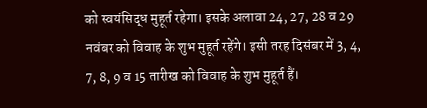को स्वयंसिद्ध मुहूर्त रहेगा। इसके अलावा 24, 27, 28 व 29 नवंबर को विवाह के शुभ मुहूर्त रहेंगे। इसी तरह दिसंबर में 3, 4, 7, 8, 9 व 15 तारीख को विवाह के शुभ मुहूर्त हैं।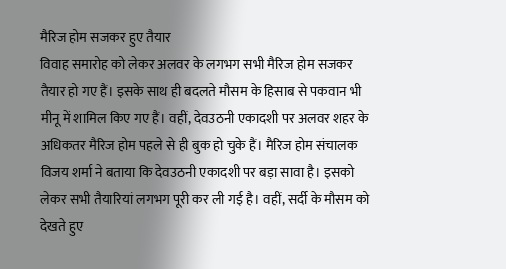मैरिज होम सजकर हुए तैयार
विवाह समारोह को लेकर अलवर के लगभग सभी मैरिज होम सजकर तैयार हो गए हैं। इसके साथ ही बदलते मौसम के हिसाब से पकवान भी मीनू में शामिल किए गए हैं। वहीं, देवउठनी एकादशी पर अलवर शहर के अधिकतर मैरिज होम पहले से ही बुक हो चुके हैं। मैरिज होम संचालक विजय शर्मा ने बताया कि देवउठनी एकादशी पर बड़ा सावा है। इसको लेकर सभी तैयारियां लगभग पूरी कर ली गई है। वहीं, सर्दी के मौसम को देखते हुए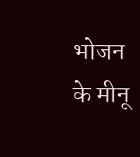भोजन के मीनू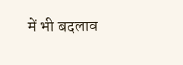में भी बदलाव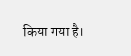किया गया है।